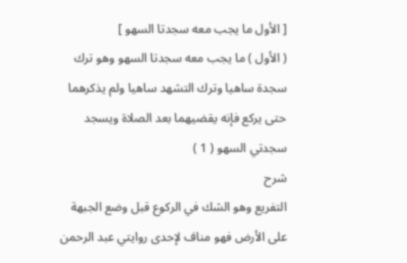[ الأول ما يجب معه سجدتا السهو ]
( الأول ) ما يجب معه سجدتا السهو وهو ترك سجدة ساهيا وترك التشهد ساهيا ولم يذكرهما حتى يركع فإنه يقضيهما بعد الصلاة ويسجد سجدتي السهو ( 1 )
شرح
التفريع وهو الشك في الركوع قبل وضع الجبهة على الأرض فهو مناف لإحدى روايتي عبد الرحمن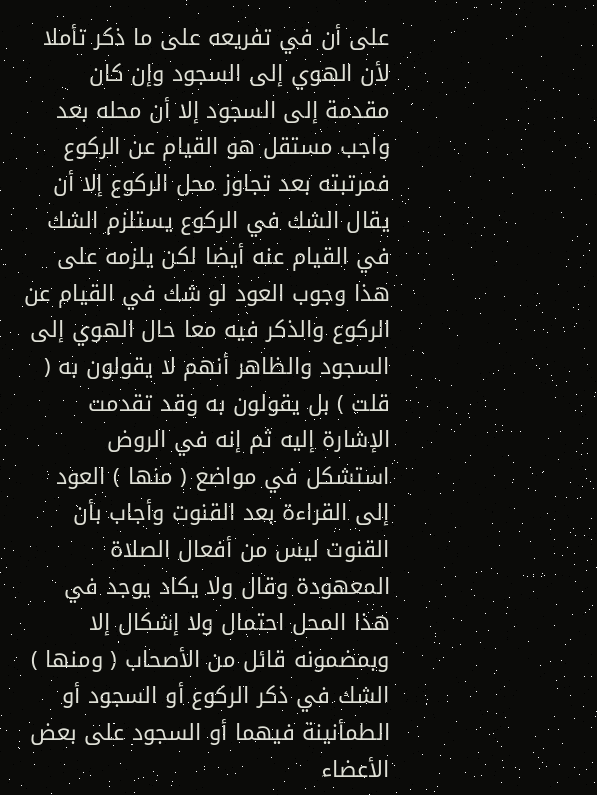على أن في تفريعه على ما ذكر تأملا لأن الهوي إلى السجود وإن كان مقدمة إلى السجود إلا أن محله بعد واجب مستقل هو القيام عن الركوع فمرتبته بعد تجاوز محل الركوع إلا أن يقال الشك في الركوع يستلزم الشك في القيام عنه أيضا لكن يلزمه على هذا وجوب العود لو شك في القيام عن الركوع والذكر فيه معا حال الهوي إلى السجود والظاهر أنهم لا يقولون به ( قلت ) بل يقولون به وقد تقدمت الإشارة إليه ثم إنه في الروض استشكل في مواضع ( منها ) العود إلى القراءة بعد القنوت وأجاب بأن القنوت ليس من أفعال الصلاة المعهودة وقال ولا يكاد يوجد في هذا المحل احتمال ولا إشكال إلا وبمضمونه قائل من الأصحاب ( ومنها ) الشك في ذكر الركوع أو السجود أو الطمأنينة فيهما أو السجود على بعض الأعضاء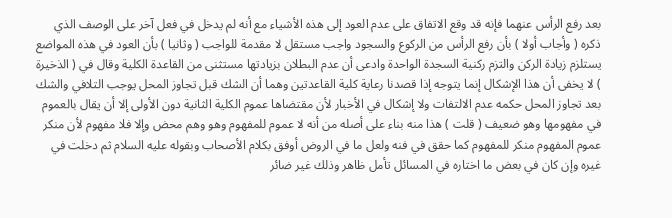بعد رفع الرأس عنهما فإنه قد وقع الاتفاق على عدم العود إلى هذه الأشياء مع أنه لم يدخل في فعل آخر على الوصف الذي ذكره ( وأجاب أولا ) بأن رفع الرأس من الركوع والسجود واجب مستقل لا مقدمة للواجب ( وثانيا ) بأن العود في هذه المواضع يستلزم زيادة الركن والتزم ركنية السجدة الواحدة وادعى أن عدم البطلان بزيادتها مستثنى من القاعدة الكلية وقال في ( الذخيرة ) لا يخفى أن هذا الإشكال إنما يتوجه إذا قصدنا رعاية كلية القاعدتين وهما أن الشك قبل تجاوز المحل يوجب التلافي والشك بعد تجاوز المحل حكمه عدم الالتفات ولا إشكال في الأخبار لأن مقتضاها عموم الكلية الثانية دون الأولى إلا أن يقال بالعموم في مفهومها وهو ضعيف ( قلت ) هذا منه بناء على أصله من أنه لا عموم للمفهوم وهو وهم محض وإلا فلا مفهوم لأن منكر عموم المفهوم منكر للمفهوم كما حقق في فنه ولعل ما في الروض أوفق بكلام الأصحاب وبقوله عليه السلام ثم دخلت في غيره وإن كان في بعض ما اختاره في المسائل تأمل ظاهر وذلك غير ضائر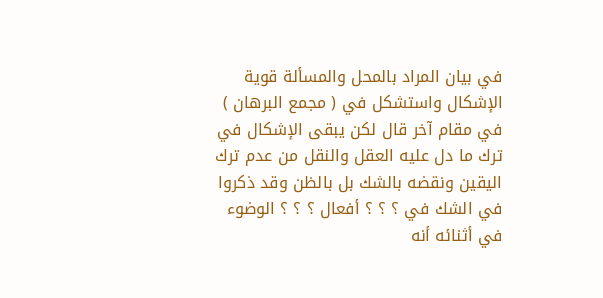في بيان المراد بالمحل والمسألة قوية الإشكال واستشكل في ( مجمع البرهان ) في مقام آخر قال لكن يبقى الإشكال في ترك ما دل عليه العقل والنقل من عدم ترك اليقين ونقضه بالشك بل بالظن وقد ذكروا في الشك في ؟ ؟ ؟ أفعال ؟ ؟ ؟ الوضوء في أثنائه أنه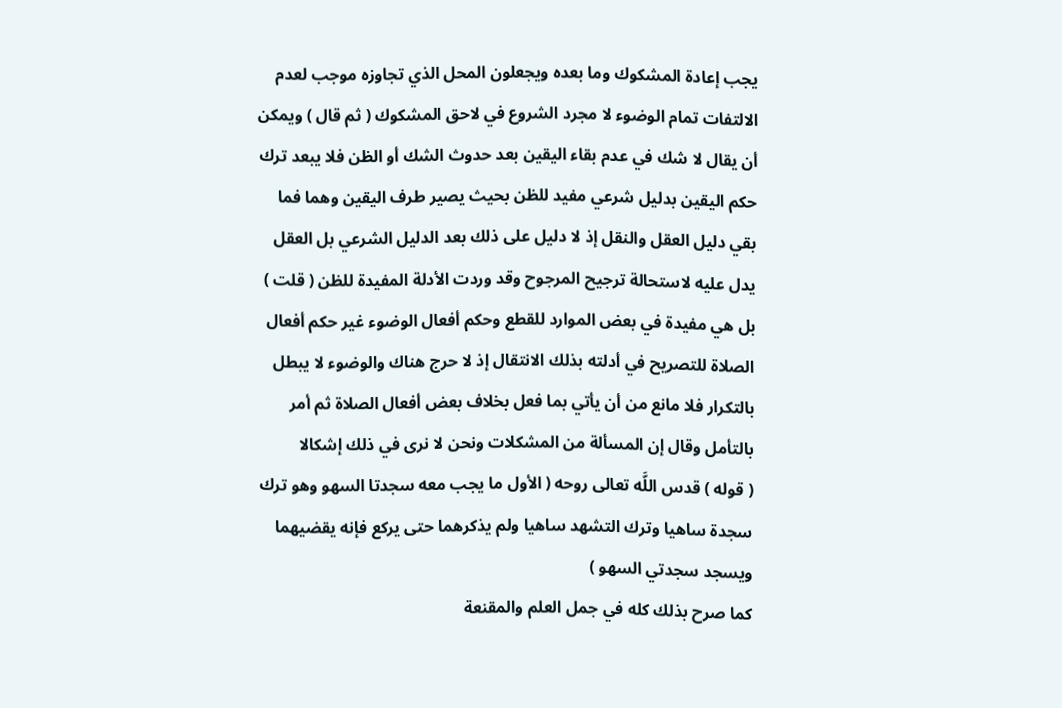يجب إعادة المشكوك وما بعده ويجعلون المحل الذي تجاوزه موجب لعدم الالتفات تمام الوضوء لا مجرد الشروع في لاحق المشكوك ( ثم قال ) ويمكن أن يقال لا شك في عدم بقاء اليقين بعد حدوث الشك أو الظن فلا يبعد ترك حكم اليقين بدليل شرعي مفيد للظن بحيث يصير طرف اليقين وهما فما بقي دليل العقل والنقل إذ لا دليل على ذلك بعد الدليل الشرعي بل العقل يدل عليه لاستحالة ترجيح المرجوح وقد وردت الأدلة المفيدة للظن ( قلت ) بل هي مفيدة في بعض الموارد للقطع وحكم أفعال الوضوء غير حكم أفعال الصلاة للتصريح في أدلته بذلك الانتقال إذ لا حرج هناك والوضوء لا يبطل بالتكرار فلا مانع من أن يأتي بما فعل بخلاف بعض أفعال الصلاة ثم أمر بالتأمل وقال إن المسألة من المشكلات ونحن لا نرى في ذلك إشكالا
( قوله ) قدس اللَّه تعالى روحه ( الأول ما يجب معه سجدتا السهو وهو ترك سجدة ساهيا وترك التشهد ساهيا ولم يذكرهما حتى يركع فإنه يقضيهما ويسجد سجدتي السهو )
كما صرح بذلك كله في جمل العلم والمقنعة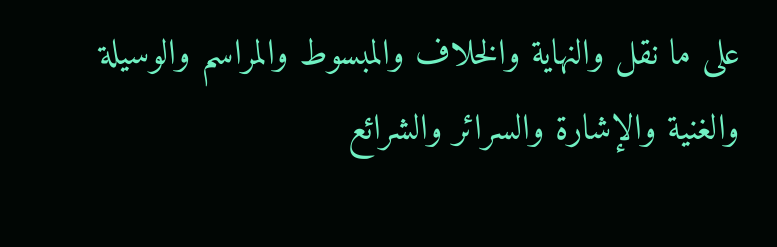على ما نقل والنهاية والخلاف والمبسوط والمراسم والوسيلة والغنية والإشارة والسرائر والشرائع